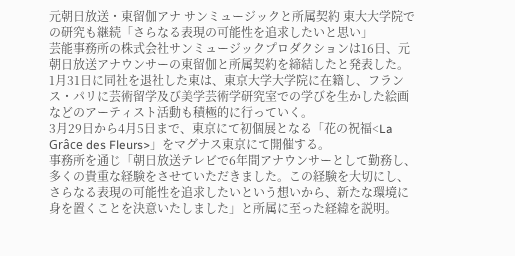元朝日放送・東留伽アナ サンミュージックと所属契約 東大大学院での研究も継続「さらなる表現の可能性を追求したいと思い」
芸能事務所の株式会社サンミュージックプロダクションは16日、元朝日放送アナウンサーの東留伽と所属契約を締結したと発表した。
1月31日に同社を退社した東は、東京大学大学院に在籍し、フランス・パリに芸術留学及び美学芸術学研究室での学びを生かした絵画などのアーティスト活動も積極的に行っていく。
3月29日から4月5日まで、東京にて初個展となる「花の祝福<La Grâce des Fleurs>」をマグナス東京にて開催する。
事務所を通じ「朝日放送テレビで6年間アナウンサーとして勤務し、多くの貴重な経験をさせていただきました。この経験を大切にし、さらなる表現の可能性を追求したいという想いから、新たな環境に身を置くことを決意いたしました」と所属に至った経緯を説明。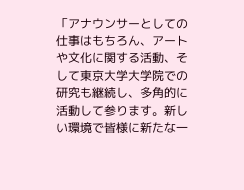「アナウンサーとしての仕事はもちろん、アートや文化に関する活動、そして東京大学大学院での研究も継続し、多角的に活動して参ります。新しい環境で皆様に新たな一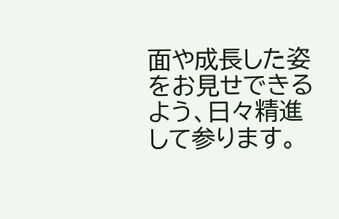面や成長した姿をお見せできるよう、日々精進して参ります。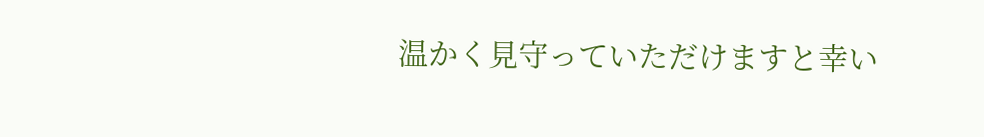温かく見守っていただけますと幸い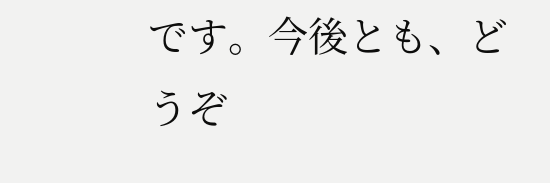です。今後とも、どうぞ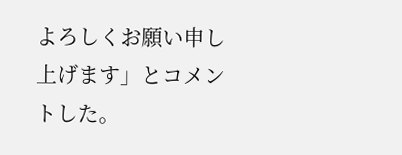よろしくお願い申し上げます」とコメントした。